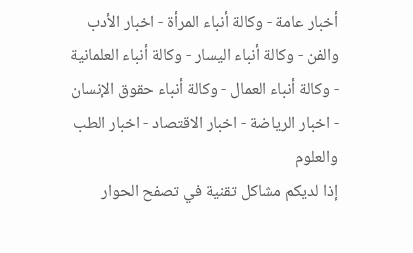أخبار عامة - وكالة أنباء المرأة - اخبار الأدب والفن - وكالة أنباء اليسار - وكالة أنباء العلمانية - وكالة أنباء العمال - وكالة أنباء حقوق الإنسان - اخبار الرياضة - اخبار الاقتصاد - اخبار الطب والعلوم
إذا لديكم مشاكل تقنية في تصفح الحوار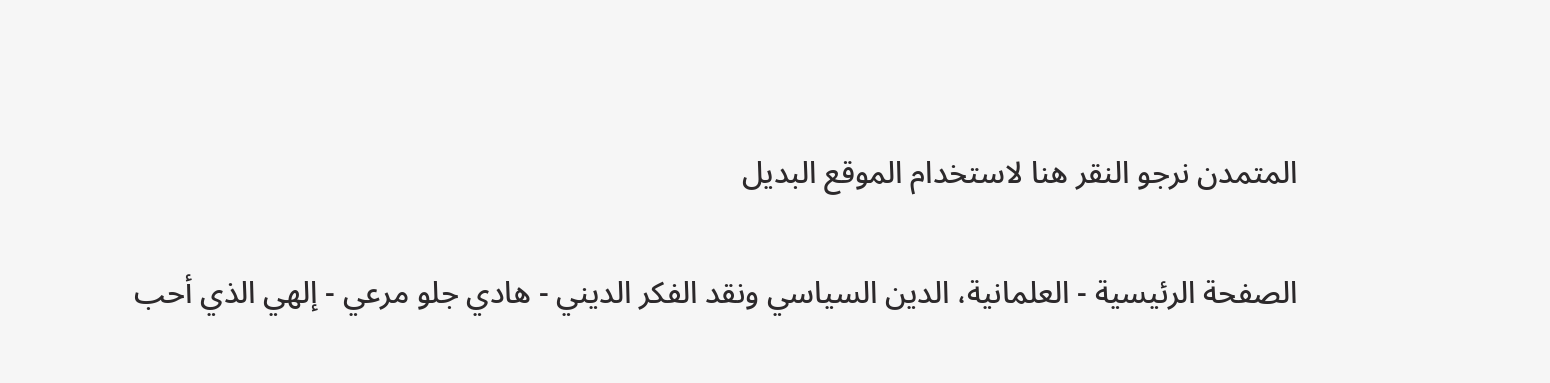المتمدن نرجو النقر هنا لاستخدام الموقع البديل

الصفحة الرئيسية - العلمانية، الدين السياسي ونقد الفكر الديني - هادي جلو مرعي - إلهي الذي أحب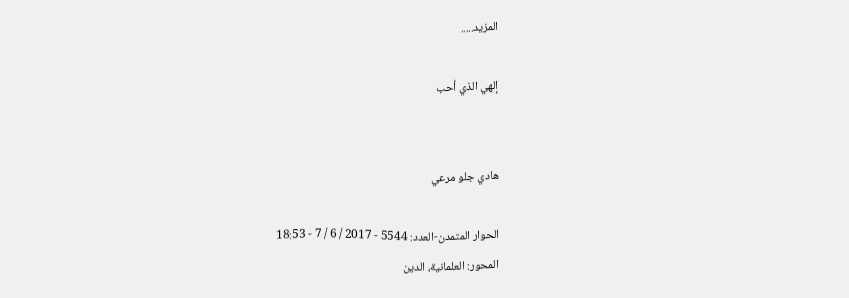المزيد.....

إلهي الذي أحب


هادي جلو مرعي

الحوار المتمدن-العدد: 5544 - 2017 / 6 / 7 - 18:53
المحور: العلمانية، الدين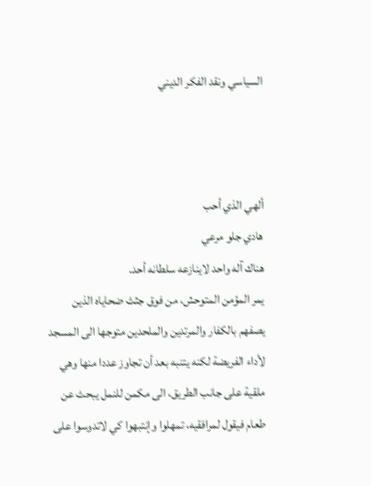السياسي ونقد الفكر الديني



ألهي الذي أحب
هادي جلو مرعي
هناك آله واحد لاينازعه سلطانه أحد.
يمر المؤمن المتوحش، من فوق جثث ضحاياه الذين يصفهم بالكفار والمرتدين والملحدين متوجها الى المسجد لأداء الفريضة لكنه يتنبه بعد أن تجاوز عددا منها وهي ملقية على جانب الطريق، الى مكمن للنمل يبحث عن طعام فيقول لمرافقيه، تمهلوا وإنتبهوا كي لاتدوسوا على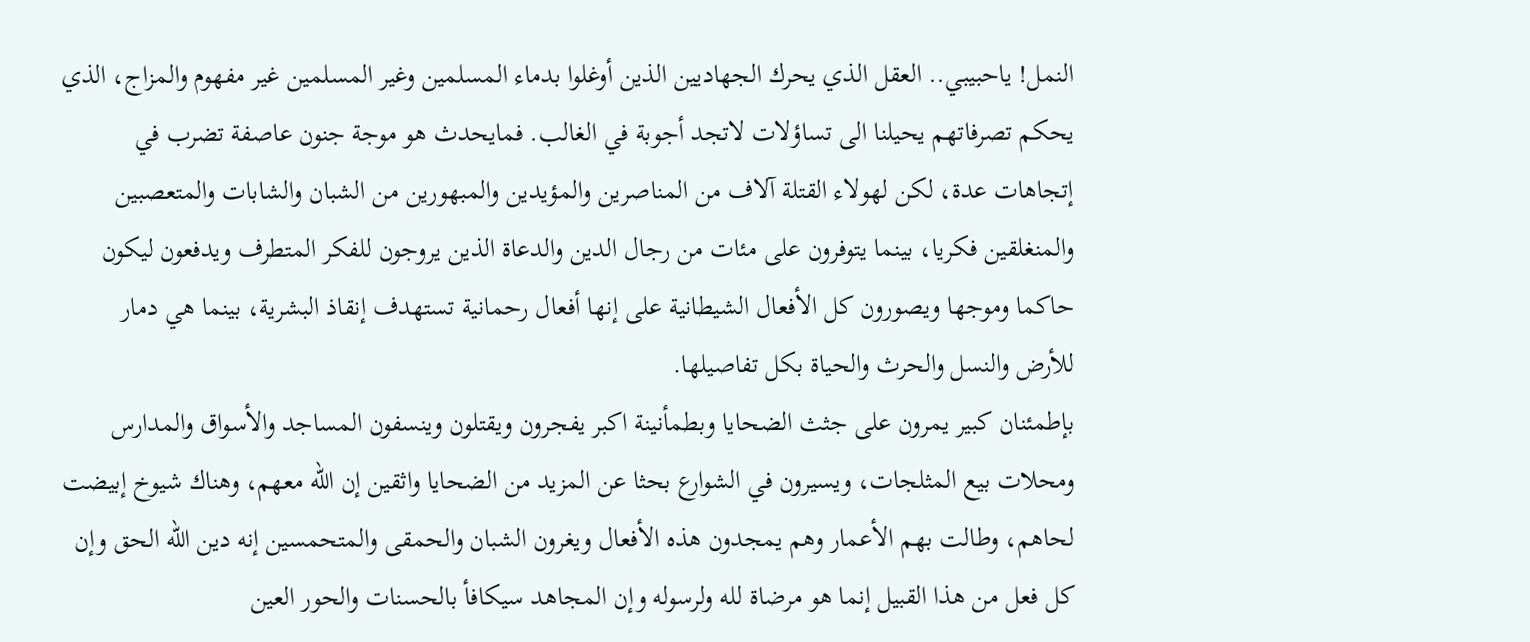النمل! ياحبيبي.. العقل الذي يحرك الجهاديين الذين أوغلوا بدماء المسلمين وغير المسلمين غير مفهوم والمزاج، الذي يحكم تصرفاتهم يحيلنا الى تساؤلات لاتجد أجوبة في الغالب. فمايحدث هو موجة جنون عاصفة تضرب في إتجاهات عدة، لكن لهولاء القتلة آلاف من المناصرين والمؤيدين والمبهورين من الشبان والشابات والمتعصبين والمنغلقين فكريا، بينما يتوفرون على مئات من رجال الدين والدعاة الذين يروجون للفكر المتطرف ويدفعون ليكون حاكما وموجها ويصورون كل الأفعال الشيطانية على إنها أفعال رحمانية تستهدف إنقاذ البشرية، بينما هي دمار للأرض والنسل والحرث والحياة بكل تفاصيلها.
بإطمئنان كبير يمرون على جثث الضحايا وبطمأنينة اكبر يفجرون ويقتلون وينسفون المساجد والأسواق والمدارس ومحلات بيع المثلجات، ويسيرون في الشوارع بحثا عن المزيد من الضحايا واثقين إن الله معهم، وهناك شيوخ إبيضت لحاهم، وطالت بهم الأعمار وهم يمجدون هذه الأفعال ويغرون الشبان والحمقى والمتحمسين إنه دين الله الحق وإن كل فعل من هذا القبيل إنما هو مرضاة لله ولرسوله وإن المجاهد سيكافأ بالحسنات والحور العين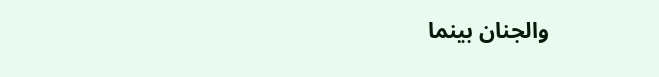والجنان بينما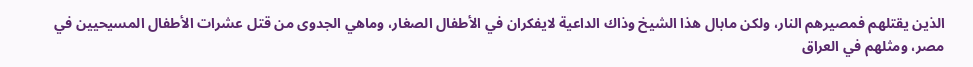الذين يقتلهم فمصيرهم النار، ولكن مابال هذا الشيخ وذاك الداعية لايفكران في الأطفال الصغار، وماهي الجدوى من قتل عشرات الأطفال المسيحيين في مصر، ومثلهم في العراق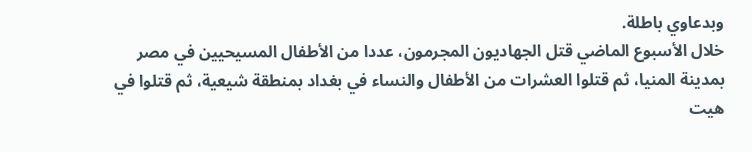وبدعاوي باطلة.
خلال الأسبوع الماضي قتل الجهاديون المجرمون، عددا من الأطفال المسيحيين في مصر بمدينة المنيا، ثم قتلوا العشرات من الأطفال والنساء في بغداد بمنطقة شيعية، ثم قتلوا في هيت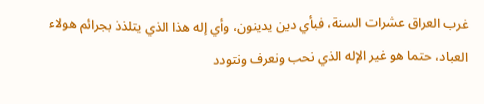غرب العراق عشرات السنة، فبأي دين يدينون، وأي إله هذا الذي يتلذذ بجرائم هولاء العباد، حتما هو غير الإله الذي نحب ونعرف ونتودد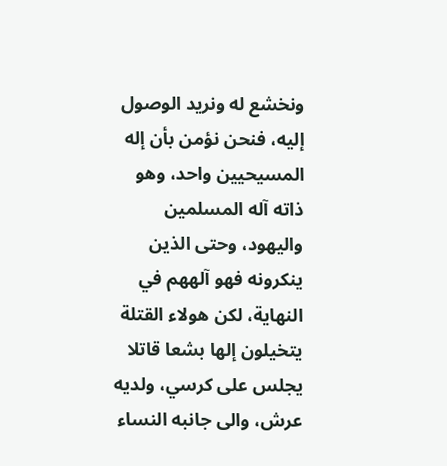ونخشع له ونريد الوصول إليه، فنحن نؤمن بأن إله المسيحيين واحد، وهو ذاته آله المسلمين واليهود، وحتى الذين ينكرونه فهو آلههم في النهاية، لكن هولاء القتلة يتخيلون إلها بشعا قاتلا يجلس على كرسي، ولديه عرش، والى جانبه النساء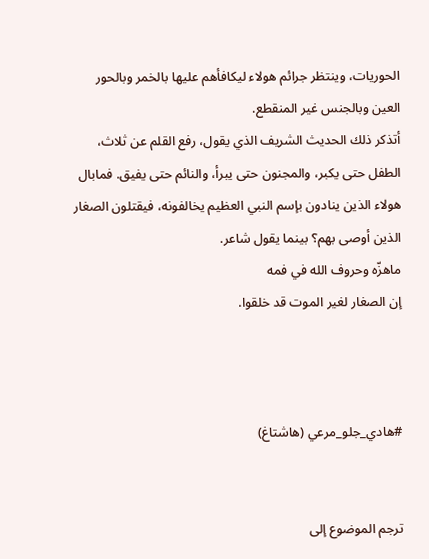الحوريات، وينتظر جرائم هولاء ليكافأهم عليها بالخمر وبالحور العين وبالجنس غير المنقطع.
أتذكر ذلك الحديث الشريف الذي يقول، رفع القلم عن ثلاث، الطفل حتى يكبر، والمجنون حتى يبرأ، والنائم حتى يفيق. فمابال هولاء الذين ينادون بإسم النبي العظيم يخالفونه، فيقتلون الصغار الذين أوصى بهم؟ بينما يقول شاعر.
ماهزّه وحروف الله في فمه
إن الصغار لغير الموت قد خلقوا.



#هادي_جلو_مرعي (هاشتاغ)


ترجم الموضوع إلى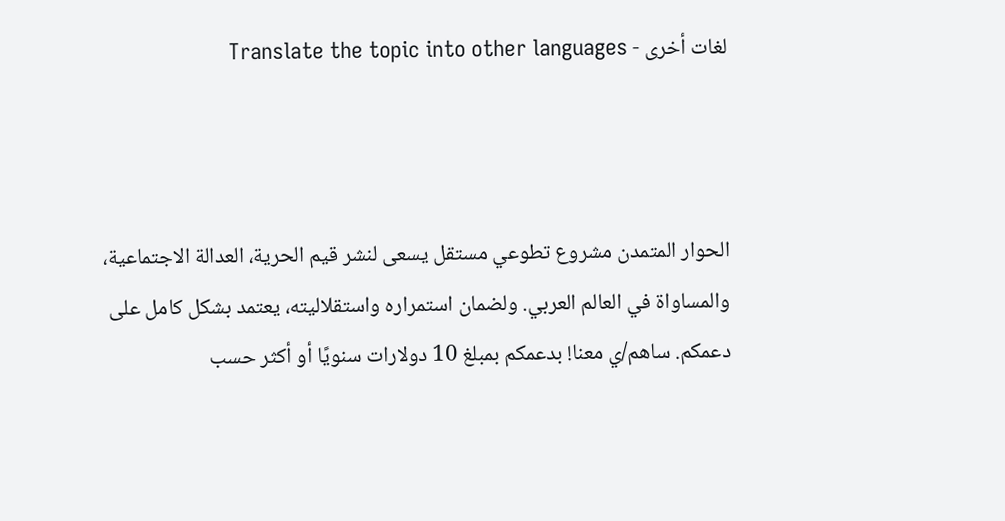لغات أخرى - Translate the topic into other languages



الحوار المتمدن مشروع تطوعي مستقل يسعى لنشر قيم الحرية، العدالة الاجتماعية، والمساواة في العالم العربي. ولضمان استمراره واستقلاليته، يعتمد بشكل كامل على دعمكم. ساهم/ي معنا! بدعمكم بمبلغ 10 دولارات سنويًا أو أكثر حسب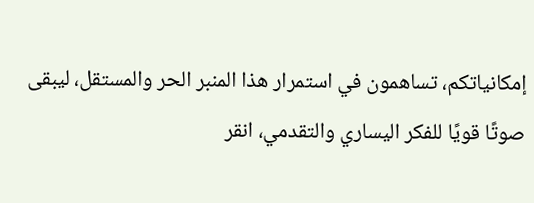إمكانياتكم، تساهمون في استمرار هذا المنبر الحر والمستقل، ليبقى صوتًا قويًا للفكر اليساري والتقدمي، انقر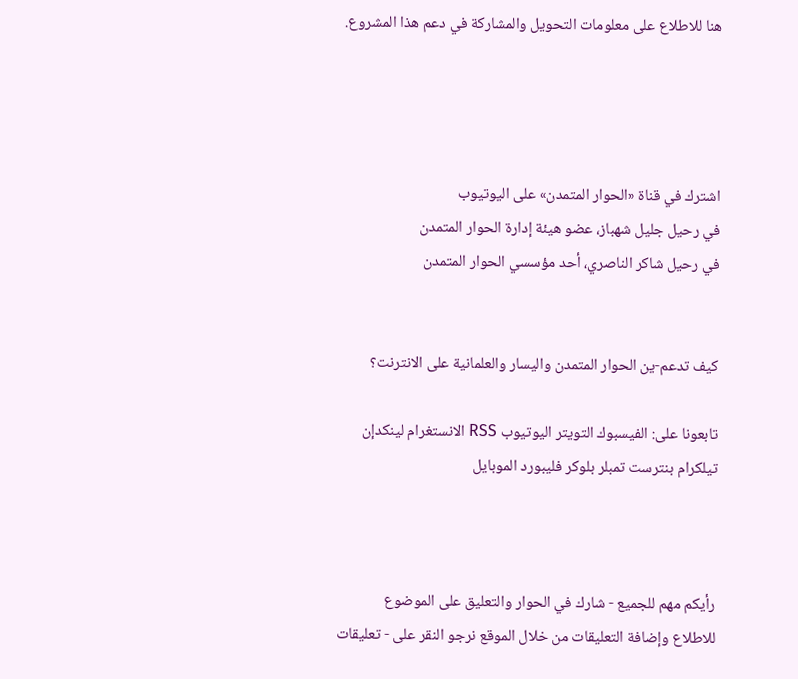هنا للاطلاع على معلومات التحويل والمشاركة في دعم هذا المشروع.




اشترك في قناة «الحوار المتمدن» على اليوتيوب
في رحيل جليل شهباز، عضو هيئة إدارة الحوار المتمدن
في رحيل شاكر الناصري، أحد مؤسسي الحوار المتمدن


كيف تدعم-ين الحوار المتمدن واليسار والعلمانية على الانترنت؟

تابعونا على: الفيسبوك التويتر اليوتيوب RSS الانستغرام لينكدإن تيلكرام بنترست تمبلر بلوكر فليبورد الموبايل



رأيكم مهم للجميع - شارك في الحوار والتعليق على الموضوع
للاطلاع وإضافة التعليقات من خلال الموقع نرجو النقر على - تعليقات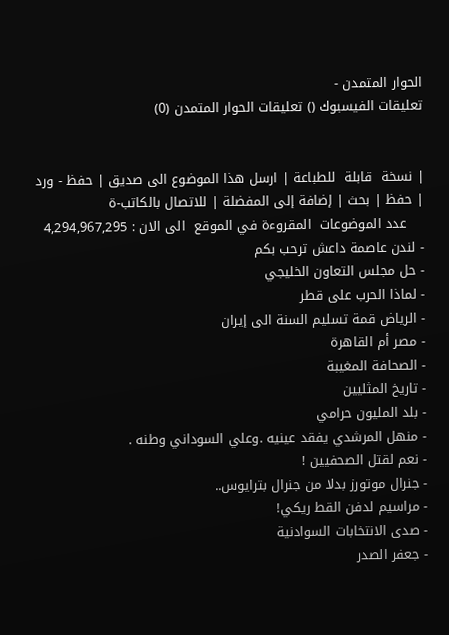الحوار المتمدن -
تعليقات الفيسبوك () تعليقات الحوار المتمدن (0)


| نسخة  قابلة  للطباعة | ارسل هذا الموضوع الى صديق | حفظ - ورد
| حفظ | بحث | إضافة إلى المفضلة | للاتصال بالكاتب-ة
    عدد الموضوعات  المقروءة في الموقع  الى الان : 4,294,967,295
- لندن عاصمة داعش ترحب بكم
- حل مجلس التعاون الخليجي
- لماذا الحرب على قطر
- الرياض قمة تسليم السنة الى إيران
- مصر أم القاهرة
- الصحافة المغيبة
- تاريخ المثليين
- بلد المليون حرامي
- منهل المرشدي يفقد عينيه .وعلي السوداني وطنه .
- نعم لقتل الصحفيين !
- جنرال موتورز بدلا من جنرال بترايوس..
- مراسيم لدفن القط ريكي!
- صدى الانتخابات السوادنية
- جعفر الصدر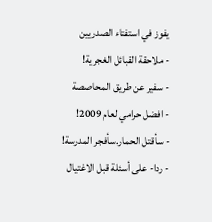يفوز في استفتاء الصدريين
- ملاحقة القبائل الغجرية!
- سفير عن طريق المحاصصة
- افضل حرامي لعام 2009!
- سأقتل الحمار.سأفجر المدرسة!
- ردا- على أسئلة قبل الاغتيال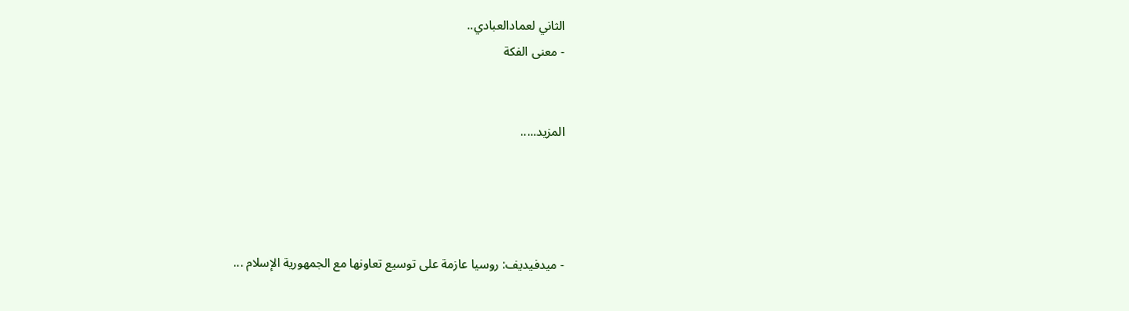الثاني لعمادالعبادي..
- معنى الفكة


المزيد.....




- ميدفيديف: روسيا عازمة على توسيع تعاونها مع الجمهورية الإسلام ...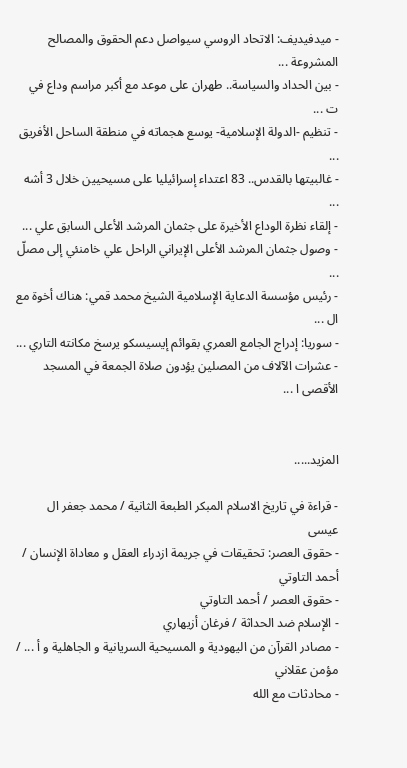- ميدفيديف: الاتحاد الروسي سيواصل دعم الحقوق والمصالح المشروعة ...
- بين الحداد والسياسة.. طهران على موعد مع أكبر مراسم وداع في ت ...
- تنظيم -الدولة الإسلامية- يوسع هجماته في منطقة الساحل الأفريق ...
- غالبيتها بالقدس.. 83 اعتداء إسرائيليا على مسيحيين خلال 3 أشه ...
- إلقاء نظرة الوداع الأخيرة على جثمان المرشد الأعلى السابق علي ...
- وصول جثمان المرشد الأعلى الإيراني الراحل علي خامنئي إلى مصلّ ...
- رئيس مؤسسة الدعاية الإسلامية الشيخ محمد قمي: هناك أخوة مع ال ...
- سوريا: إدراج الجامع العمري بقوائم إيسيسكو يرسخ مكانته التاري ...
- عشرات الآلاف من المصلين يؤدون صلاة الجمعة في المسجد الأقصى ا ...


المزيد.....

- قراءة في تاريخ الاسلام المبكر الطبعة الثانية / محمد جعفر ال عيسى
- حقوق العصر: تحقيقات في جريمة ازدراء العقل و معاداة الإنسان / أحمد التاوتي
- حقوق العصر / أحمد التاوتي
- الإسلام ضد الحداثة / فرغان أزيهاري
- مصادر القرآن من اليهودية و المسيحية السريانية و الجاهلية و أ ... / مؤمن عقلاني
- محادثات مع الله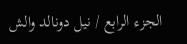الجزء الرابع / نيل دونالد والش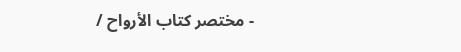- مختصر كتاب الأرواح /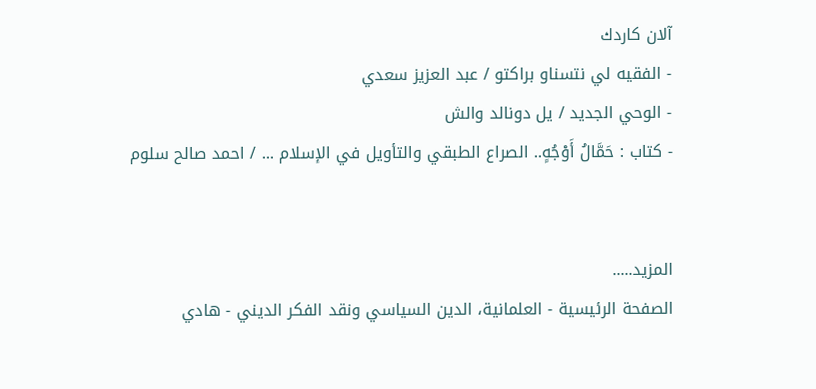آلان كاردك
- الفقيه لي نتسناو براكتو / عبد العزيز سعدي
- الوحي الجديد / يل دونالد والش
- كتاب : حَمَّالُ أَوْجُهٍ.. الصراع الطبقي والتأويل في الإسلام ... / احمد صالح سلوم


المزيد.....
الصفحة الرئيسية - العلمانية، الدين السياسي ونقد الفكر الديني - هادي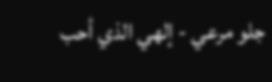جلو مرعي - إلهي الذي أحب